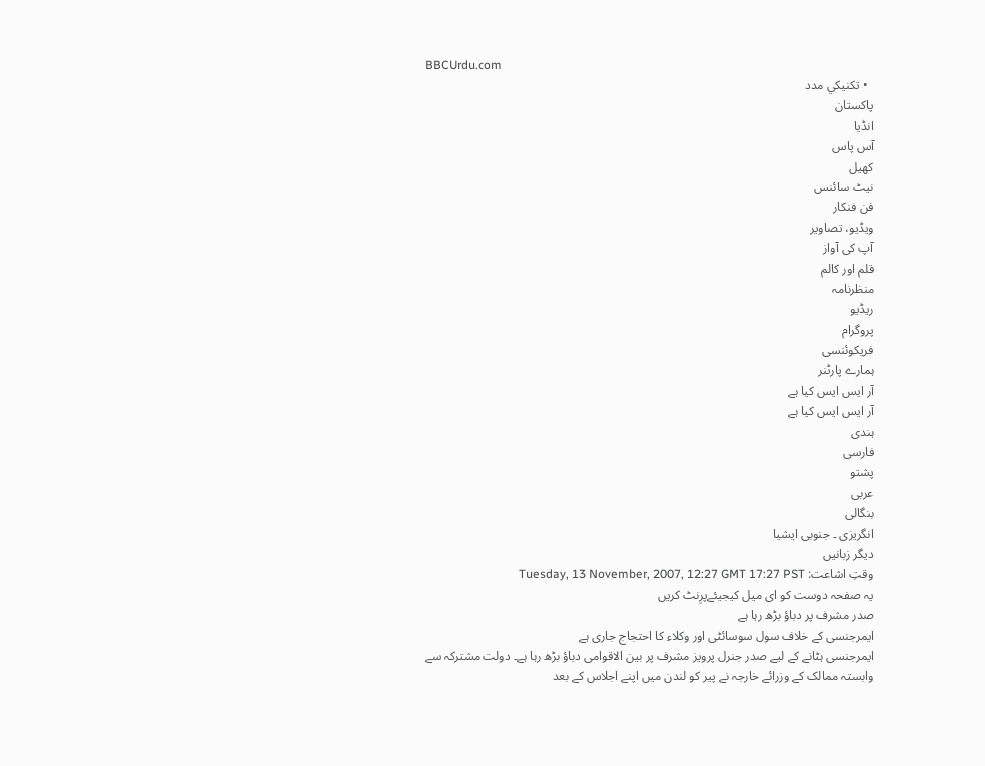BBCUrdu.com
  • تکنيکي مدد
پاکستان
انڈیا
آس پاس
کھیل
نیٹ سائنس
فن فنکار
ویڈیو، تصاویر
آپ کی آواز
قلم اور کالم
منظرنامہ
ریڈیو
پروگرام
فریکوئنسی
ہمارے پارٹنر
آر ایس ایس کیا ہے
آر ایس ایس کیا ہے
ہندی
فارسی
پشتو
عربی
بنگالی
انگریزی ۔ جنوبی ایشیا
دیگر زبانیں
وقتِ اشاعت: Tuesday, 13 November, 2007, 12:27 GMT 17:27 PST
یہ صفحہ دوست کو ای میل کیجیئےپرِنٹ کریں
صدر مشرف پر دباؤ بڑھ رہا ہے
ایمرجنسی کے خلاف سول سوسائٹی اور وکلاء کا احتجاج جاری ہے
ایمرجنسی ہٹانے کے لیے صدر جنرل پرویز مشرف پر بین الاقوامی دباؤ بڑھ رہا ہے۔ دولت مشترکہ سے وابستہ ممالک کے وزرائے خارجہ نے پیر کو لندن میں اپنے اجلاس کے بعد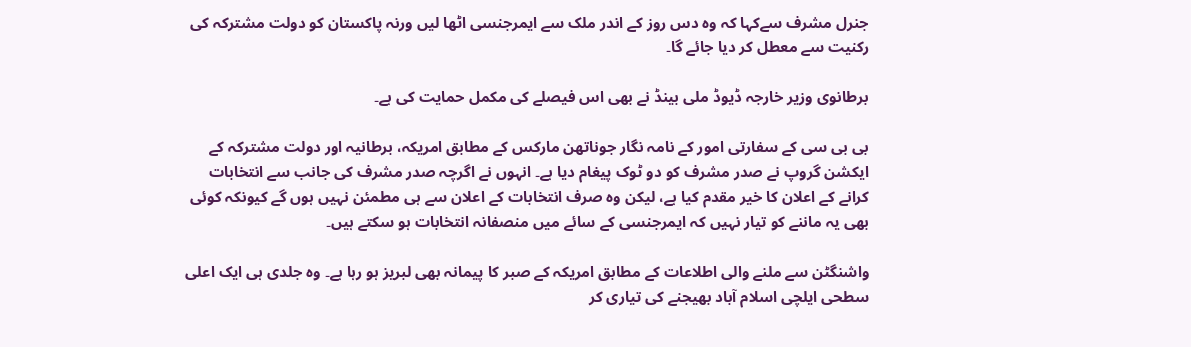جنرل مشرف سےکہا کہ وہ دس روز کے اندر ملک سے ایمرجنسی اٹھا لیں ورنہ پاکستان کو دولت مشترکہ کی رکنیت سے معطل کر دیا جائے گا۔

برطانوی وزیر خارجہ ڈیوڈ ملی بینڈ نے بھی اس فیصلے کی مکمل حمایت کی ہے۔

بی بی سی کے سفارتی امور کے نامہ نگار جوناتھن مارکس کے مطابق امریکہ، برطانیہ اور دولت مشترکہ کے ایکشن گروپ نے صدر مشرف کو دو ٹوک پیغام دیا ہے۔ انہوں نے اگرچہ صدر مشرف کی جانب سے انتخابات کرانے کے اعلان کا خیر مقدم کیا ہے، لیکن وہ صرف انتخابات کے اعلان سے ہی مطمئن نہیں ہوں گے کیونکہ کوئی بھی یہ ماننے کو تیار نہیں کہ ایمرجنسی کے سائے میں منصفانہ انتخابات ہو سکتے ہیں۔

واشنگٹن سے ملنے والی اطلاعات کے مطابق امریکہ کے صبر کا پیمانہ بھی لبریز ہو رہا ہے۔ وہ جلدی ہی ایک اعلی سطحی ایلچی اسلام آباد بھیجنے کی تیاری کر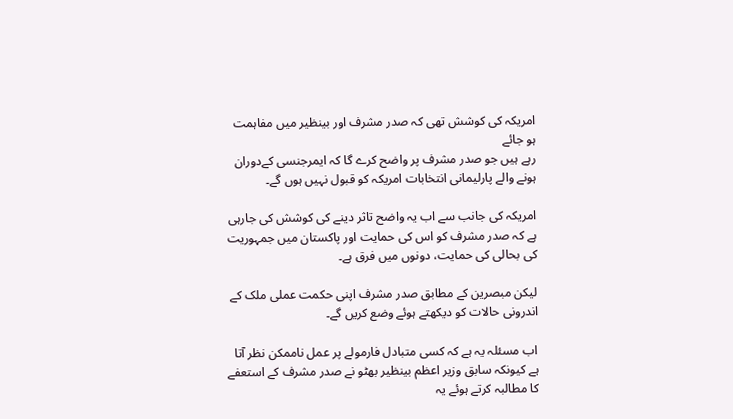امریکہ کی کوشش تھی کہ صدر مشرف اور بینظیر میں مفاہمت ہو جائے
رہے ہیں جو صدر مشرف پر واضح کرے گا کہ ایمرجنسی کےدوران ہونے والے پارلیمانی انتخابات امریکہ کو قبول نہیں ہوں گے۔

امریکہ کی جانب سے اب یہ واضح تاثر دینے کی کوشش کی جارہی ہے کہ صدر مشرف کو اس کی حمایت اور پاکستان میں جمہوریت کی بحالی کی حمایت، دونوں میں فرق ہے۔

لیکن مبصرین کے مطابق صدر مشرف اپنی حکمت عملی ملک کے اندرونی حالات کو دیکھتے ہوئے وضع کریں گے۔

اب مسئلہ یہ ہے کہ کسی متبادل فارمولے پر عمل ناممکن نظر آتا ہے کیونکہ سابق وزیر اعظم بینظیر بھٹو نے صدر مشرف کے استعفے کا مطالبہ کرتے ہوئے یہ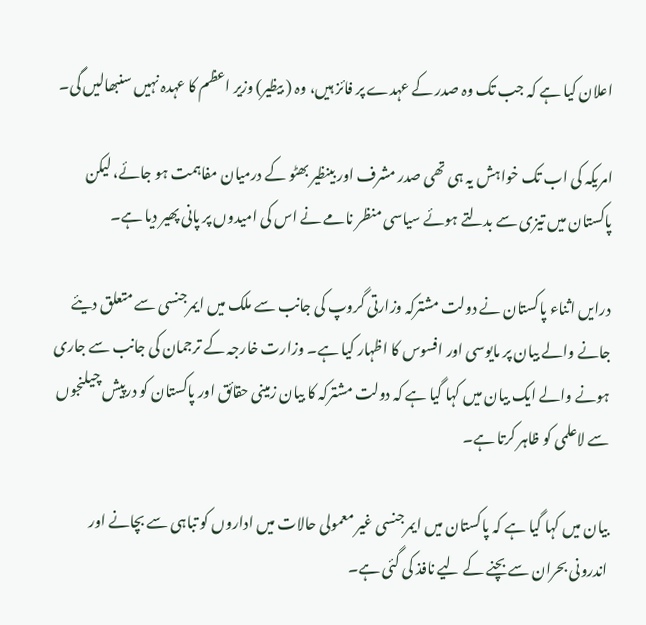اعلان کیا ہے کہ جب تک وہ صدر کے عہدے پر فائز ہیں، وہ ( بیظیر) وزیر اعظم کا عہدہ نہیں سنبھالیں گی۔

امریکہ کی اب تک خواہش یہ ہی تھی صدر مشرف اور بینظیر بھٹو کے درمیان مفاہمت ہو جائے، لیکن پاکستان میں تیزی سے بدلتے ہوئے سیاسی منظر نامے نے اس کی امیدوں پر پانی پھیر دیا ہے۔

درایں اثناء پاکستان نے دولت مشترکہ وزارتی گروپ کی جانب سے ملک میں ایمرجنسی سے متعلق دیئے جانے والے بیان پر مایوسی اور افسوس کا اظہار کیا ہے۔ وزارت خارجہ کے ترجمان کی جانب سے جاری ہونے والے ایک بیان میں کہا گیا ہے کہ دولت مشترکہ کا بیان زمینی حقائق اور پاکستان کو درپیش چیلنجوں سے لاعلمی کو ظاہر کرتا ہے۔

بیان میں کہا گیا ہے کہ پاکستان میں ایمرجنسی غیر معمولی حالات میں اداروں کو تباہی سے بچانے اور اندرونی بحران سے بچنے کے لیے نافذ کی گئی ہے۔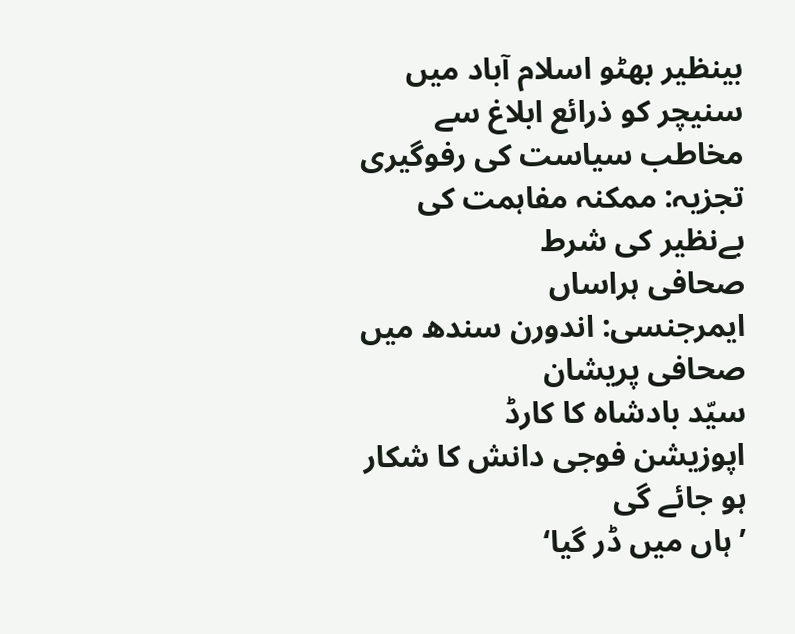بینظیر بھٹو اسلام آباد میں سنیچر کو ذرائع ابلاغ سے مخاطب سیاست کی رفوگیری
تجزیہ: ممکنہ مفاہمت کی بےنظیر کی شرط
صحافی ہراساں
ایمرجنسی: اندورن سندھ میں صحافی پریشان
سیّد بادشاہ کا کارڈ
اپوزیشن فوجی دانش کا شکار ہو جائے گی
’ہاں میں ڈر گیا‘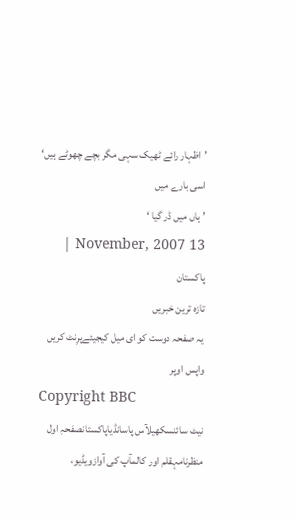’اظہار رائے ٹھیک سہی مگر بچے چھوٹے ہیں‘
اسی بارے میں
’ہاں میں ڈر گیا ‘
13 November, 2007 | پاکستان
تازہ ترین خبریں
یہ صفحہ دوست کو ای میل کیجیئےپرِنٹ کریں
واپس اوپر
Copyright BBC
نیٹ سائنسکھیلآس پاسانڈیاپاکستانصفحہِ اول
منظرنامہقلم اور کالمآپ کی آوازویڈیو،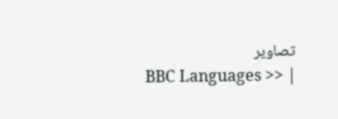تصاویر
BBC Languages >> |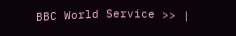BBC World Service >> |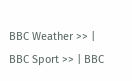BBC Weather >> | BBC Sport >> | BBC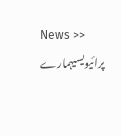News >>
پرائیویسیہمارے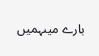بارے میںہمیں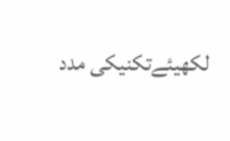لکھیئےتکنیکی مدد